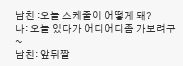남친 :오늘 스케줄이 어떻게 돼?
나: 오늘 있다가 어디어디좀 가보려구~
남친: 앞뒤짤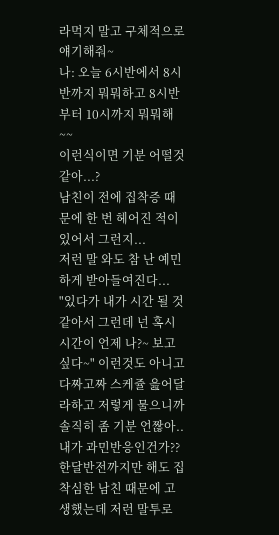라먹지 말고 구체적으로 얘기해줘~
나: 오늘 6시반에서 8시반까지 뭐뭐하고 8시반 부터 10시까지 뭐뭐해~~
이런식이면 기분 어떨것 같아...?
남친이 전에 집착증 때문에 한 번 헤어진 적이 있어서 그런지...
저런 말 와도 참 난 예민하게 받아들여진다...
"있다가 내가 시간 될 것 같아서 그런데 넌 혹시 시간이 언제 나?~ 보고싶다~" 이런것도 아니고
다짜고짜 스케쥴 읊어달라하고 저렇게 물으니까 솔직히 좀 기분 언짢아..
내가 과민반응인건가??
한달반전까지만 해도 집착심한 남친 때문에 고생했는데 저런 말투로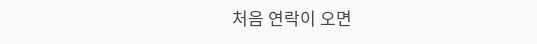처음 연락이 오면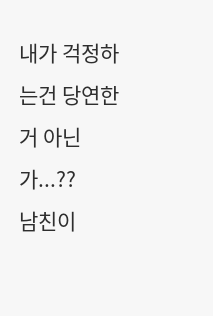내가 걱정하는건 당연한거 아닌가...??
남친이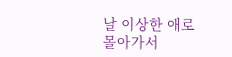날 이상한 애로 몰아가서